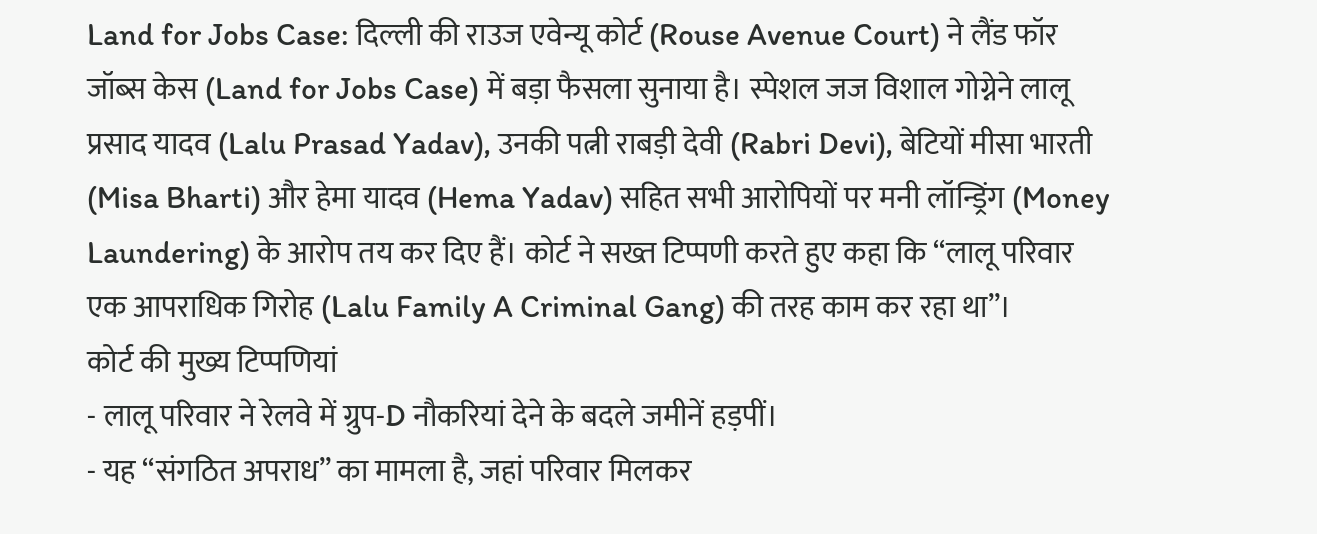Land for Jobs Case: दिल्ली की राउज एवेन्यू कोर्ट (Rouse Avenue Court) ने लैंड फॉर जॉब्स केस (Land for Jobs Case) में बड़ा फैसला सुनाया है। स्पेशल जज विशाल गोग्नेने लालू प्रसाद यादव (Lalu Prasad Yadav), उनकी पत्नी राबड़ी देवी (Rabri Devi), बेटियों मीसा भारती (Misa Bharti) और हेमा यादव (Hema Yadav) सहित सभी आरोपियों पर मनी लॉन्ड्रिंग (Money Laundering) के आरोप तय कर दिए हैं। कोर्ट ने सख्त टिप्पणी करते हुए कहा कि “लालू परिवार एक आपराधिक गिरोह (Lalu Family A Criminal Gang) की तरह काम कर रहा था”।
कोर्ट की मुख्य टिप्पणियां
- लालू परिवार ने रेलवे में ग्रुप-D नौकरियां देने के बदले जमीनें हड़पीं।
- यह “संगठित अपराध” का मामला है, जहां परिवार मिलकर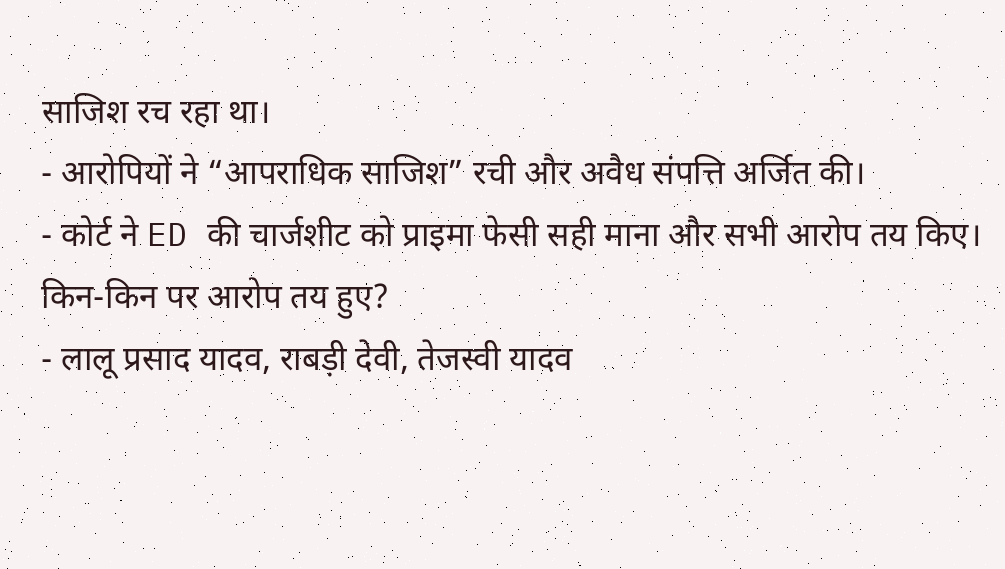साजिश रच रहा था।
- आरोपियों ने “आपराधिक साजिश” रची और अवैध संपत्ति अर्जित की।
- कोर्ट ने ED की चार्जशीट को प्राइमा फेसी सही माना और सभी आरोप तय किए।
किन-किन पर आरोप तय हुए?
- लालू प्रसाद यादव, राबड़ी देवी, तेजस्वी यादव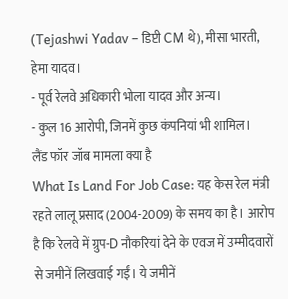(Tejashwi Yadav – डिप्टी CM थे), मीसा भारती, हेमा यादव।
- पूर्व रेलवे अधिकारी भोला यादव और अन्य।
- कुल 16 आरोपी, जिनमें कुछ कंपनियां भी शामिल।
लैंड फॉर जॉब मामला क्या है
What Is Land For Job Case: यह केस रेल मंत्री रहते लालू प्रसाद (2004-2009) के समय का है। आरोप है कि रेलवे में ग्रुप-D नौकरियां देने के एवज में उम्मीदवारों से जमीनें लिखवाई गईं। ये जमीनें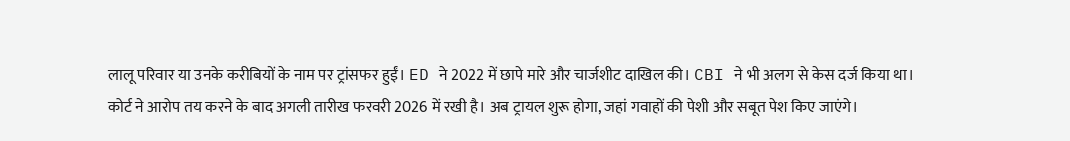लालू परिवार या उनके करीबियों के नाम पर ट्रांसफर हुईं। ED ने 2022 में छापे मारे और चार्जशीट दाखिल की। CBI ने भी अलग से केस दर्ज किया था।
कोर्ट ने आरोप तय करने के बाद अगली तारीख फरवरी 2026 में रखी है। अब ट्रायल शुरू होगा, जहां गवाहों की पेशी और सबूत पेश किए जाएंगे।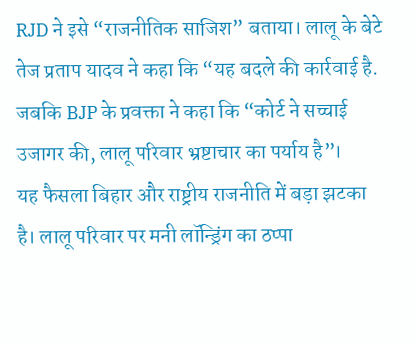RJD ने इसे “राजनीतिक साजिश” बताया। लालू के बेटे तेज प्रताप यादव ने कहा कि “यह बदले की कार्रवाई है. जबकि BJP के प्रवक्ता ने कहा कि “कोर्ट ने सच्चाई उजागर की, लालू परिवार भ्रष्टाचार का पर्याय है”।
यह फैसला बिहार और राष्ट्रीय राजनीति में बड़ा झटका है। लालू परिवार पर मनी लॉन्ड्रिंग का ठप्पा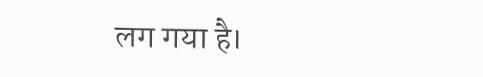लग गया है।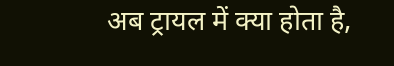अब ट्रायल में क्या होता है,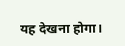यह देखना होगा।